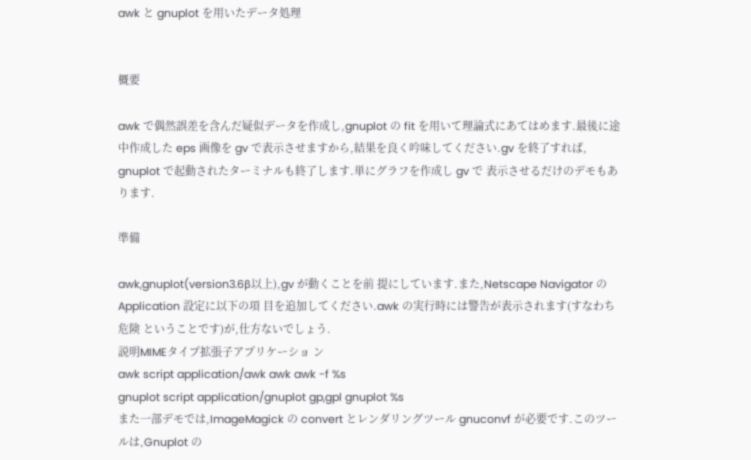awk と gnuplot を用いたデータ処理


概要

awk で偶然誤差を含んだ疑似データを作成し,gnuplot の fit を用いて理論式にあてはめます.最後に途中作成した eps 画像を gv で表示させますから,結果を良く吟味してください.gv を終了すれば, gnuplot で起動されたターミナルも終了します.単にグラフを作成し gv で 表示させるだけのデモもあります.

準備

awk,gnuplot(version3.6β以上),gv が動くことを前 提にしています.また,Netscape Navigator の Application 設定に以下の項 目を追加してください.awk の実行時には警告が表示されます(すなわち危険 ということです)が,仕方ないでしょう.
説明MIMEタイプ拡張子アプリケーショ ン
awk script application/awk awk awk -f %s
gnuplot script application/gnuplot gp,gpl gnuplot %s
また一部デモでは,ImageMagick の convert とレンダリングツール gnuconvf が必要です.このツールは,Gnuplot の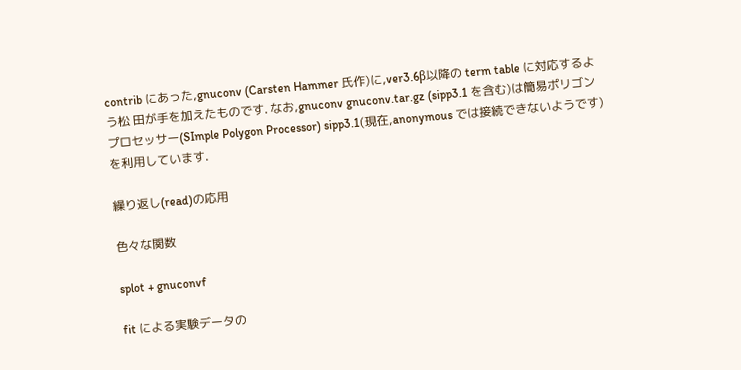contrib にあった,gnuconv (Carsten Hammer 氏作)に,ver3.6β以降の term table に対応するよう松 田が手を加えたものです. なお,gnuconv gnuconv.tar.gz (sipp3.1 を含む)は簡易ポリゴンプロセッサー(SImple Polygon Processor) sipp3.1(現在,anonymous では接続できないようです) を利用しています.

繰り返し(read)の応用

色々な関数

splot + gnuconvf

fit による実験データの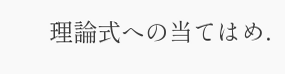理論式への当てはめ.